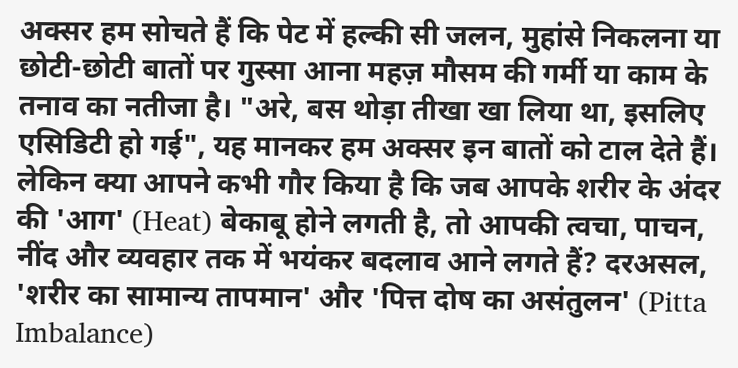अक्सर हम सोचते हैं कि पेट में हल्की सी जलन, मुहांसे निकलना या छोटी-छोटी बातों पर गुस्सा आना महज़ मौसम की गर्मी या काम के तनाव का नतीजा है। "अरे, बस थोड़ा तीखा खा लिया था, इसलिए एसिडिटी हो गई", यह मानकर हम अक्सर इन बातों को टाल देते हैं। लेकिन क्या आपने कभी गौर किया है कि जब आपके शरीर के अंदर की 'आग' (Heat) बेकाबू होने लगती है, तो आपकी त्वचा, पाचन, नींद और व्यवहार तक में भयंकर बदलाव आने लगते हैं? दरअसल, 'शरीर का सामान्य तापमान' और 'पित्त दोष का असंतुलन' (Pitta Imbalance)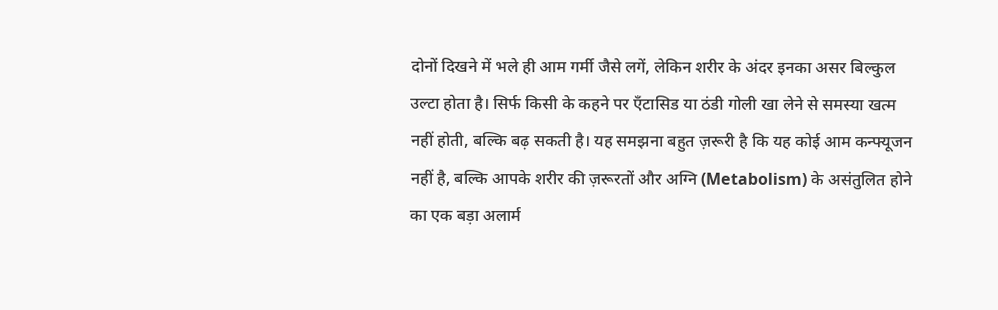दोनों दिखने में भले ही आम गर्मी जैसे लगें, लेकिन शरीर के अंदर इनका असर बिल्कुल उल्टा होता है। सिर्फ किसी के कहने पर एँटासिड या ठंडी गोली खा लेने से समस्या खत्म नहीं होती, बल्कि बढ़ सकती है। यह समझना बहुत ज़रूरी है कि यह कोई आम कन्फ्यूजन नहीं है, बल्कि आपके शरीर की ज़रूरतों और अग्नि (Metabolism) के असंतुलित होने का एक बड़ा अलार्म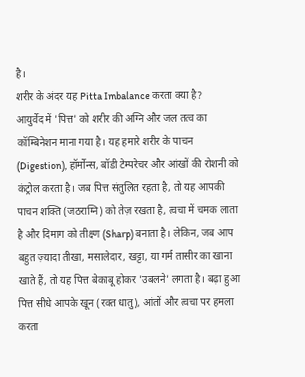है।
शरीर के अंदर यह Pitta Imbalance करता क्या है?
आयुर्वेद में 'पित्त' को शरीर की अग्नि और जल तत्व का कॉम्बिनेशन माना गया है। यह हमारे शरीर के पाचन (Digestion), हॉर्मोन्स, बॉडी टेम्परेचर और आंखों की रोशनी को कंट्रोल करता है। जब पित्त संतुलित रहता है, तो यह आपकी पाचन शक्ति (जठराग्नि) को तेज़ रखता है, त्वचा में चमक लाता है और दिमाग को तीक्ष्ण (Sharp) बनाता है। लेकिन, जब आप बहुत ज़्यादा तीखा, मसालेदार, खट्टा, या गर्म तासीर का खाना खाते हैं, तो यह पित्त बेकाबू होकर 'उबलने' लगता है। बढ़ा हुआ पित्त सीधे आपके खून (रक्त धातु), आंतों और त्वचा पर हमला करता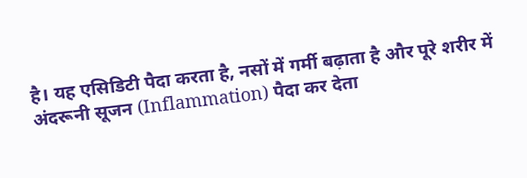है। यह एसिडिटी पैदा करता है, नसों में गर्मी बढ़ाता है और पूरे शरीर में अंदरूनी सूजन (Inflammation) पैदा कर देता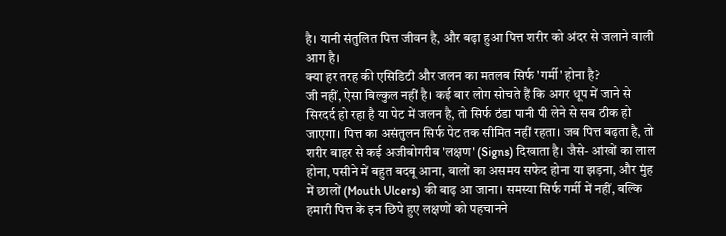है। यानी संतुलित पित्त जीवन है, और बढ़ा हुआ पित्त शरीर को अंदर से जलाने वाली आग है।
क्या हर तरह की एसिडिटी और जलन का मतलब सिर्फ 'गर्मी' होना है?
जी नहीं, ऐसा बिल्कुल नहीं है। कई बार लोग सोचते हैं कि अगर धूप में जाने से सिरदर्द हो रहा है या पेट में जलन है, तो सिर्फ ठंडा पानी पी लेने से सब ठीक हो जाएगा। पित्त का असंतुलन सिर्फ पेट तक सीमित नहीं रहता। जब पित्त बढ़ता है, तो शरीर बाहर से कई अजीबोगरीब 'लक्षण' (Signs) दिखाता है। जैसे- आंखों का लाल होना, पसीने में बहुत बदबू आना, बालों का असमय सफेद होना या झड़ना, और मुंह में छालों (Mouth Ulcers) की बाढ़ आ जाना। समस्या सिर्फ गर्मी में नहीं, बल्कि हमारी पित्त के इन छिपे हुए लक्षणों को पहचानने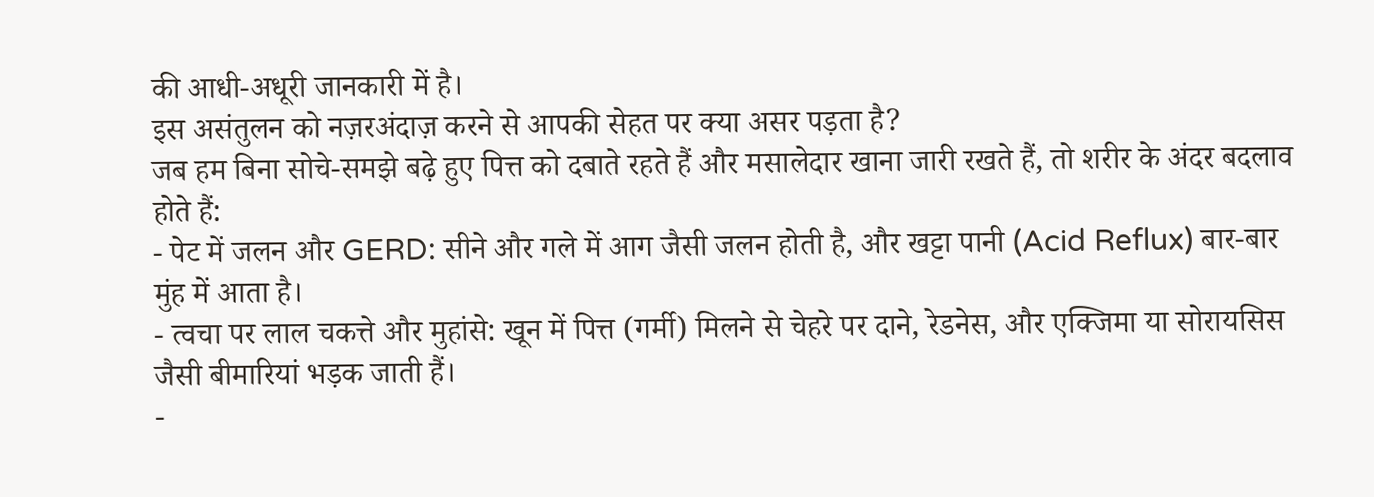की आधी-अधूरी जानकारी में है।
इस असंतुलन को नज़रअंदाज़ करने से आपकी सेहत पर क्या असर पड़ता है?
जब हम बिना सोचे-समझे बढ़े हुए पित्त को दबाते रहते हैं और मसालेदार खाना जारी रखते हैं, तो शरीर के अंदर बदलाव होते हैं:
- पेट में जलन और GERD: सीने और गले में आग जैसी जलन होती है, और खट्टा पानी (Acid Reflux) बार-बार मुंह में आता है।
- त्वचा पर लाल चकत्ते और मुहांसे: खून में पित्त (गर्मी) मिलने से चेहरे पर दाने, रेडनेस, और एक्जिमा या सोरायसिस जैसी बीमारियां भड़क जाती हैं।
-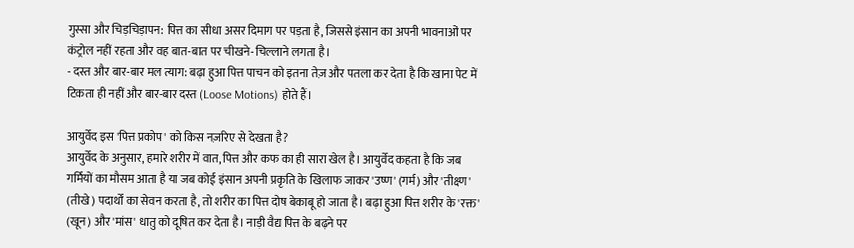गुस्सा और चिड़चिड़ापन: पित्त का सीधा असर दिमाग पर पड़ता है, जिससे इंसान का अपनी भावनाओं पर कंट्रोल नहीं रहता और वह बात-बात पर चीखने-चिल्लाने लगता है।
- दस्त और बार-बार मल त्याग: बढ़ा हुआ पित्त पाचन को इतना तेज़ और पतला कर देता है कि खाना पेट में टिकता ही नहीं और बार-बार दस्त (Loose Motions) होते हैं।

आयुर्वेद इस 'पित्त प्रकोप' को किस नज़रिए से देखता है?
आयुर्वेद के अनुसार, हमारे शरीर में वात, पित्त और कफ का ही सारा खेल है। आयुर्वेद कहता है कि जब गर्मियों का मौसम आता है या जब कोई इंसान अपनी प्रकृति के खिलाफ जाकर 'उष्ण' (गर्म) और 'तीक्ष्ण' (तीखे) पदार्थों का सेवन करता है, तो शरीर का पित्त दोष बेकाबू हो जाता है। बढ़ा हुआ पित्त शरीर के 'रक्त' (खून) और 'मांस' धातु को दूषित कर देता है। नाड़ी वैद्य पित्त के बढ़ने पर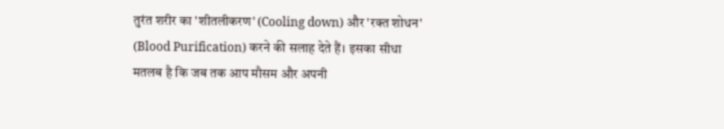तुरंत शरीर का 'शीतलीकरण' (Cooling down) और 'रक्त शोधन' (Blood Purification) करने की सलाह देते हैं। इसका सीधा मतलब है कि जब तक आप मौसम और अपनी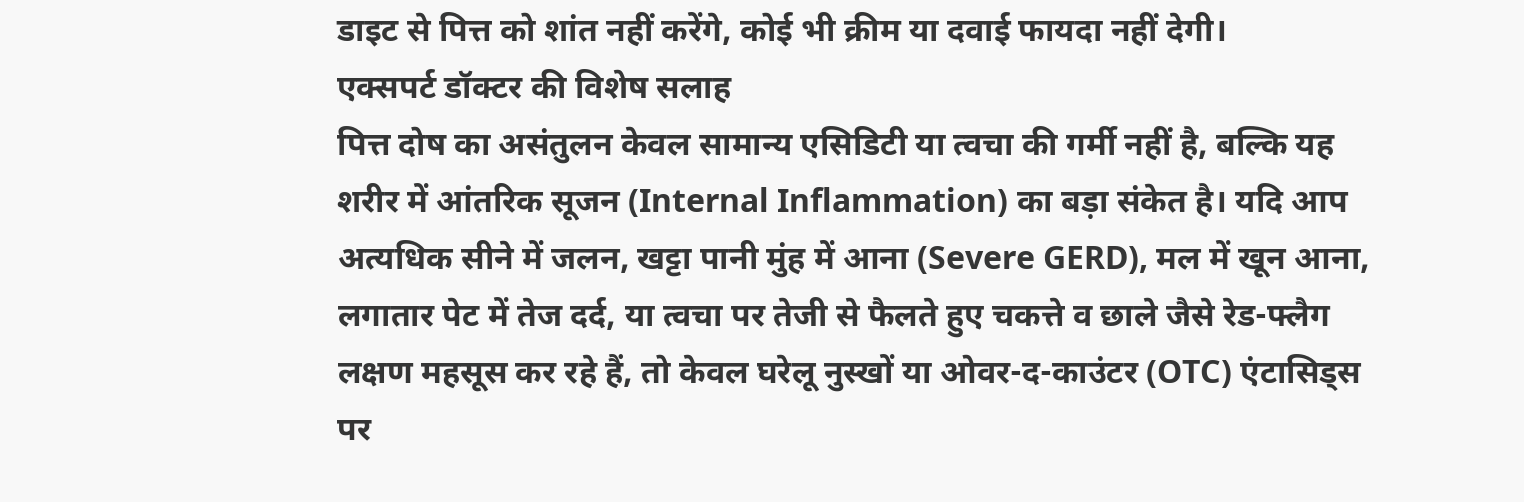डाइट से पित्त को शांत नहीं करेंगे, कोई भी क्रीम या दवाई फायदा नहीं देगी।
एक्सपर्ट डॉक्टर की विशेष सलाह
पित्त दोष का असंतुलन केवल सामान्य एसिडिटी या त्वचा की गर्मी नहीं है, बल्कि यह शरीर में आंतरिक सूजन (Internal Inflammation) का बड़ा संकेत है। यदि आप अत्यधिक सीने में जलन, खट्टा पानी मुंह में आना (Severe GERD), मल में खून आना, लगातार पेट में तेज दर्द, या त्वचा पर तेजी से फैलते हुए चकत्ते व छाले जैसे रेड-फ्लैग लक्षण महसूस कर रहे हैं, तो केवल घरेलू नुस्खों या ओवर-द-काउंटर (OTC) एंटासिड्स पर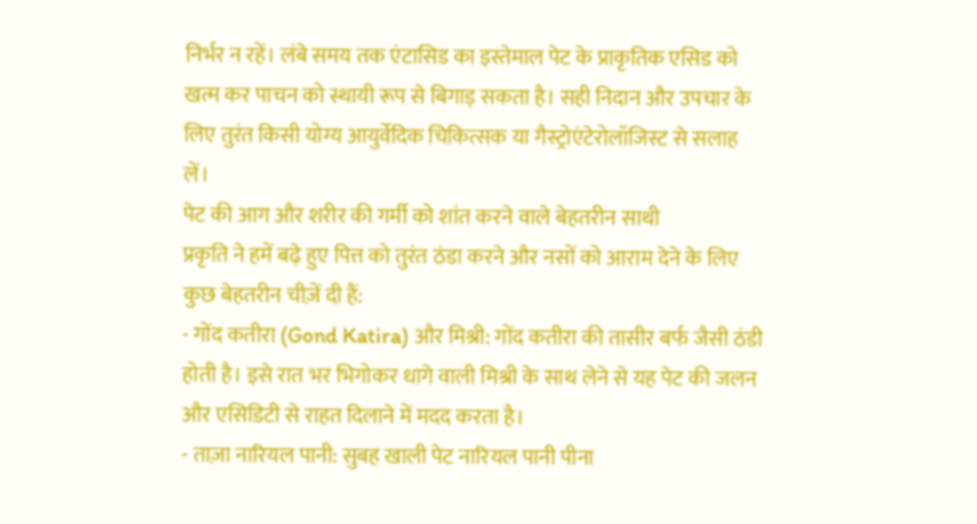निर्भर न रहें। लंबे समय तक एंटासिड का इस्तेमाल पेट के प्राकृतिक एसिड को खत्म कर पाचन को स्थायी रूप से बिगाड़ सकता है। सही निदान और उपचार के लिए तुरंत किसी योग्य आयुर्वेदिक चिकित्सक या गैस्ट्रोएंटेरोलॉजिस्ट से सलाह लें।
पेट की आग और शरीर की गर्मी को शांत करने वाले बेहतरीन साथी
प्रकृति ने हमें बढ़े हुए पित्त को तुरंत ठंडा करने और नसों को आराम देने के लिए कुछ बेहतरीन चीज़ें दी हैं:
- गोंद कतीरा (Gond Katira) और मिश्री: गोंद कतीरा की तासीर बर्फ जैसी ठंडी होती है। इसे रात भर भिगोकर धागे वाली मिश्री के साथ लेने से यह पेट की जलन और एसिडिटी से राहत दिलाने में मदद करता है।
- ताज़ा नारियल पानी: सुबह खाली पेट नारियल पानी पीना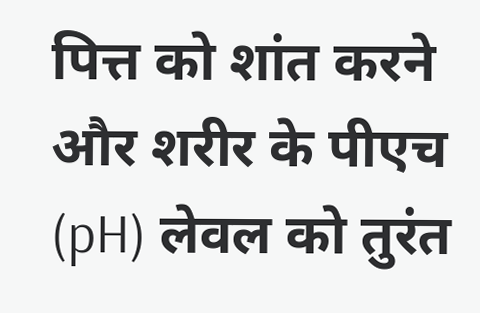पित्त को शांत करने और शरीर के पीएच (pH) लेवल को तुरंत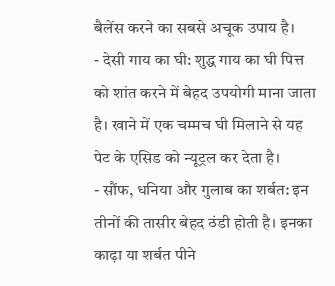बैलेंस करने का सबसे अचूक उपाय है।
- देसी गाय का घी: शुद्ध गाय का घी पित्त को शांत करने में बेहद उपयोगी माना जाता है। खाने में एक चम्मच घी मिलाने से यह पेट के एसिड को न्यूट्रल कर देता है।
- सौंफ, धनिया और गुलाब का शर्बत: इन तीनों की तासीर बेहद ठंडी होती है। इनका काढ़ा या शर्बत पीने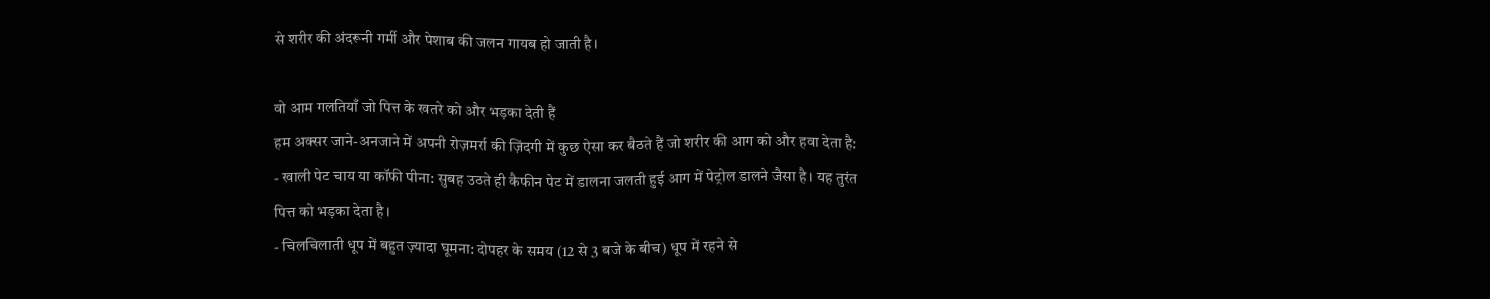से शरीर की अंदरूनी गर्मी और पेशाब की जलन गायब हो जाती है।

वो आम गलतियाँ जो पित्त के खतरे को और भड़का देती हैं
हम अक्सर जाने-अनजाने में अपनी रोज़मर्रा की ज़िंदगी में कुछ ऐसा कर बैठते हैं जो शरीर की आग को और हवा देता है:
- खाली पेट चाय या कॉफी पीना: सुबह उठते ही कैफीन पेट में डालना जलती हुई आग में पेट्रोल डालने जैसा है। यह तुरंत पित्त को भड़का देता है।
- चिलचिलाती धूप में बहुत ज़्यादा घूमना: दोपहर के समय (12 से 3 बजे के बीच) धूप में रहने से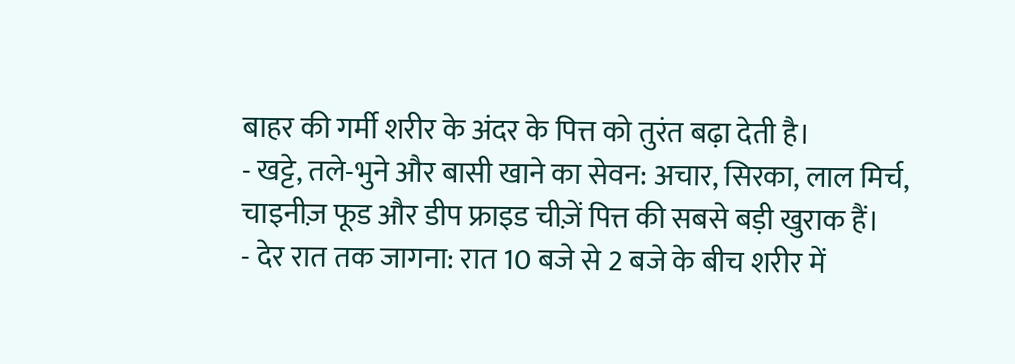बाहर की गर्मी शरीर के अंदर के पित्त को तुरंत बढ़ा देती है।
- खट्टे, तले-भुने और बासी खाने का सेवन: अचार, सिरका, लाल मिर्च, चाइनीज़ फूड और डीप फ्राइड चीज़ें पित्त की सबसे बड़ी खुराक हैं।
- देर रात तक जागना: रात 10 बजे से 2 बजे के बीच शरीर में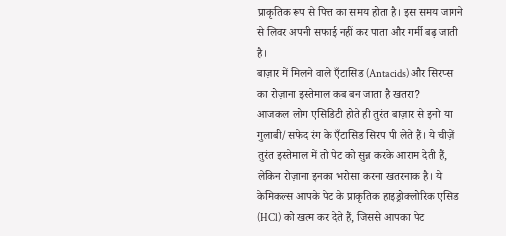प्राकृतिक रूप से पित्त का समय होता है। इस समय जागने से लिवर अपनी सफाई नहीं कर पाता और गर्मी बढ़ जाती है।
बाज़ार में मिलने वाले एँटासिड (Antacids) और सिरप्स का रोज़ाना इस्तेमाल कब बन जाता है खतरा?
आजकल लोग एसिडिटी होते ही तुरंत बाज़ार से इनो या गुलाबी/सफेद रंग के एँटासिड सिरप पी लेते हैं। ये चीज़ें तुरंत इस्तेमाल में तो पेट को सुन्न करके आराम देती हैं, लेकिन रोज़ाना इनका भरोसा करना खतरनाक है। ये केमिकल्स आपके पेट के प्राकृतिक हाइड्रोक्लोरिक एसिड (HCl) को खत्म कर देते हैं, जिससे आपका पेट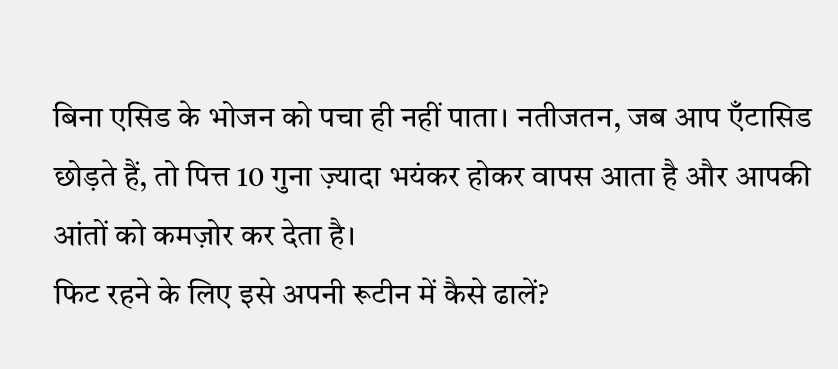बिना एसिड के भोजन को पचा ही नहीं पाता। नतीजतन, जब आप एँटासिड छोड़ते हैं, तो पित्त 10 गुना ज़्यादा भयंकर होकर वापस आता है और आपकी आंतों को कमज़ोर कर देता है।
फिट रहने के लिए इसे अपनी रूटीन में कैसे ढालें?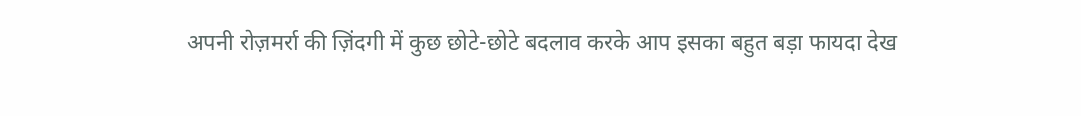अपनी रोज़मर्रा की ज़िंदगी में कुछ छोटे-छोटे बदलाव करके आप इसका बहुत बड़ा फायदा देख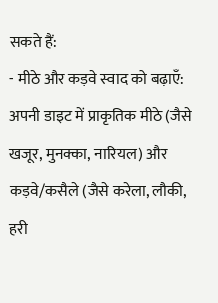सकते हैं:
- मीठे और कड़वे स्वाद को बढ़ाएँ: अपनी डाइट में प्राकृतिक मीठे (जैसे खजूर, मुनक्का, नारियल) और कड़वे/कसैले (जैसे करेला, लौकी, हरी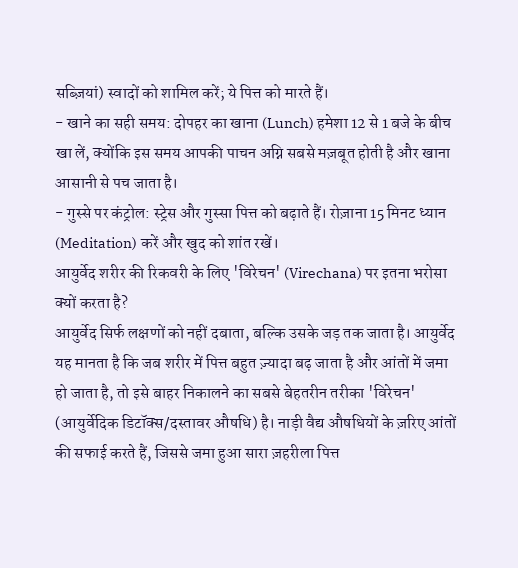सब्ज़ियां) स्वादों को शामिल करें; ये पित्त को मारते हैं।
- खाने का सही समय: दोपहर का खाना (Lunch) हमेशा 12 से 1 बजे के बीच खा लें, क्योंकि इस समय आपकी पाचन अग्नि सबसे मज़बूत होती है और खाना आसानी से पच जाता है।
- गुस्से पर कंट्रोल: स्ट्रेस और गुस्सा पित्त को बढ़ाते हैं। रोज़ाना 15 मिनट ध्यान (Meditation) करें और खुद को शांत रखें।
आयुर्वेद शरीर की रिकवरी के लिए 'विरेचन' (Virechana) पर इतना भरोसा क्यों करता है?
आयुर्वेद सिर्फ लक्षणों को नहीं दबाता, बल्कि उसके जड़ तक जाता है। आयुर्वेद यह मानता है कि जब शरीर में पित्त बहुत ज़्यादा बढ़ जाता है और आंतों में जमा हो जाता है, तो इसे बाहर निकालने का सबसे बेहतरीन तरीका 'विरेचन' (आयुर्वेदिक डिटॉक्स/दस्तावर औषधि) है। नाड़ी वैद्य औषधियों के ज़रिए आंतों की सफाई करते हैं, जिससे जमा हुआ सारा ज़हरीला पित्त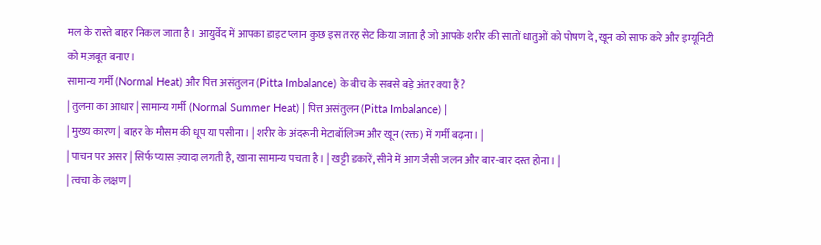मल के रास्ते बाहर निकल जाता है। आयुर्वेद में आपका डाइट प्लान कुछ इस तरह सेट किया जाता है जो आपके शरीर की सातों धातुओं को पोषण दे, खून को साफ करे और इम्यूनिटी को मज़बूत बनाए।
सामान्य गर्मी (Normal Heat) और पित्त असंतुलन (Pitta Imbalance) के बीच के सबसे बड़े अंतर क्या हैं?
| तुलना का आधार | सामान्य गर्मी (Normal Summer Heat) | पित्त असंतुलन (Pitta Imbalance) |
| मुख्य कारण | बाहर के मौसम की धूप या पसीना। | शरीर के अंदरूनी मेटाबॉलिज्म और खून (रक्त) में गर्मी बढ़ना। |
| पाचन पर असर | सिर्फ प्यास ज़्यादा लगती है, खाना सामान्य पचता है। | खट्टी डकारें, सीने में आग जैसी जलन और बार-बार दस्त होना। |
| त्वचा के लक्षण |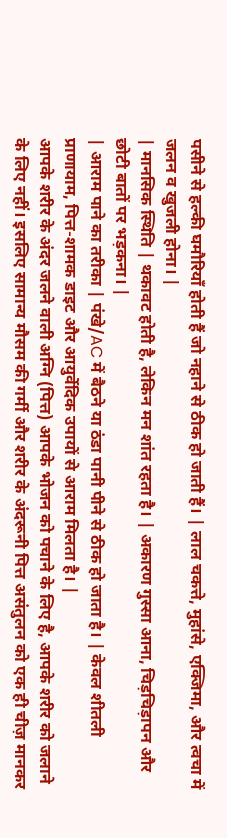पसीने से हल्की घमौरियाँ होती हैं जो नहाने से ठीक हो जाती हैं। | लाल चकत्ते, मुहांसे, एक्जिमा, और त्वचा में जलन व खुजली होना। |
| मानसिक स्थिति | थकावट होती है, लेकिन मन शांत रहता है। | अकारण गुस्सा आना, चिड़चिड़ापन और छोटी बातों पर भड़कना। |
| आराम पाने का तरीका | पंखे/AC में बैठने या ठंडा पानी पीने से ठीक हो जाता है। | केवल शीतली प्राणायाम, पित्त-शामक डाइट और आयुर्वेदिक उपायों से आराम मिलता है। |
आपके शरीर के अंदर जलने वाली अग्नि (पित्त) आपके भोजन को पचाने के लिए है, आपके शरीर को जलाने के लिए नहीं। इसलिए सामान्य मौसम की गर्मी और शरीर के अंदरूनी पित्त असंतुलन को एक ही चीज़ मानकर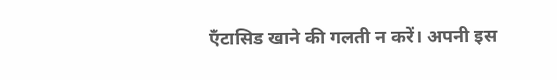एँटासिड खाने की गलती न करें। अपनी इस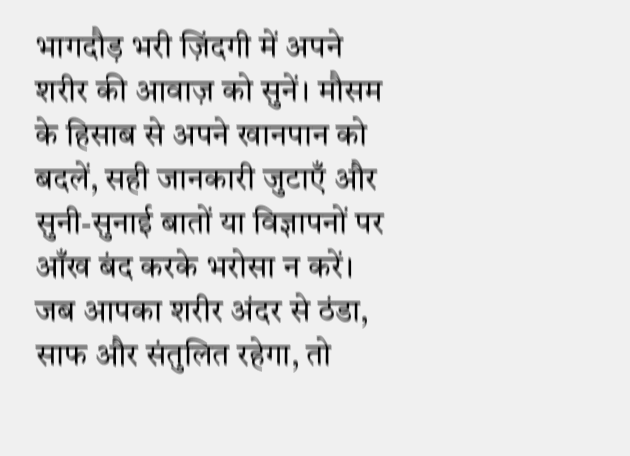भागदौड़ भरी ज़िंदगी में अपने शरीर की आवाज़ को सुनें। मौसम के हिसाब से अपने खानपान को बदलें, सही जानकारी जुटाएँ और सुनी-सुनाई बातों या विज्ञापनों पर आँख बंद करके भरोसा न करें। जब आपका शरीर अंदर से ठंडा, साफ और संतुलित रहेगा, तो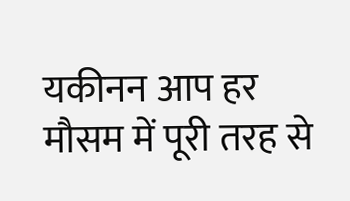यकीनन आप हर मौसम में पूरी तरह से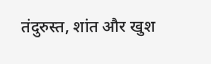तंदुरुस्त, शांत और खुश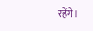रहेंगे।